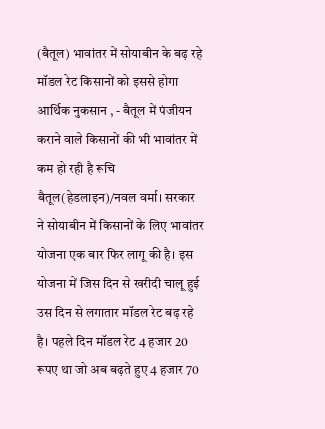(बैतूल) भावांतर में सोयाबीन के बढ़ रहे मॉडल रेट किसानों को इससे होगा आर्थिक नुकसान , - बैतूल में पंजीयन कराने वाले किसानों की भी भावांतर में कम हो रही है रूचि
बैतूल(हेडलाइन)/नवल वर्मा। सरकार ने सोयाबीन में किसानों के लिए भावांतर योजना एक बार फिर लागू की है। इस योजना में जिस दिन से खरीदी चालू हुई उस दिन से लगातार मॉडल रेट बढ़ रहे है। पहले दिन मॉडल रेट 4 हजार 20 रूपए था जो अब बढ़ते हुए 4 हजार 70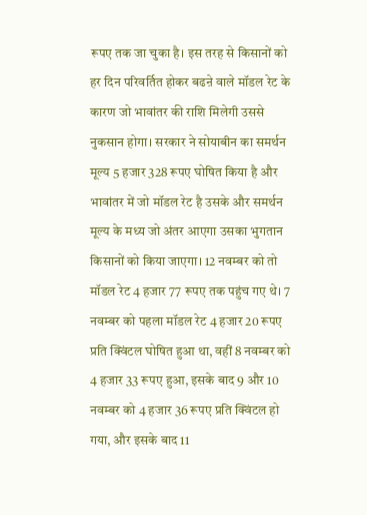रूपए तक जा चुका है। इस तरह से किसानों को हर दिन परिवर्तित होकर बढऩे वाले मॉडल रेट के कारण जो भावांतर की राशि मिलेगी उससे नुकसान होगा। सरकार ने सोयाबीन का समर्थन मूल्य 5 हजार 328 रूपए घोषित किया है और भावांतर में जो मॉडल रेट है उसके और समर्थन मूल्य के मध्य जो अंतर आएगा उसका भुगतान किसानों को किया जाएगा। 12 नवम्बर को तो मॉडल रेट 4 हजार 77 रूपए तक पहुंच गए थे। 7 नवम्बर को पहला मॉडल रेट 4 हजार 20 रूपए प्रति क्विंटल घोषित हुआ था, वहीं 8 नवम्बर को 4 हजार 33 रूपए हुआ, इसके बाद 9 और 10 नवम्बर को 4 हजार 36 रूपए प्रति क्विंटल हो गया, और इसके बाद 11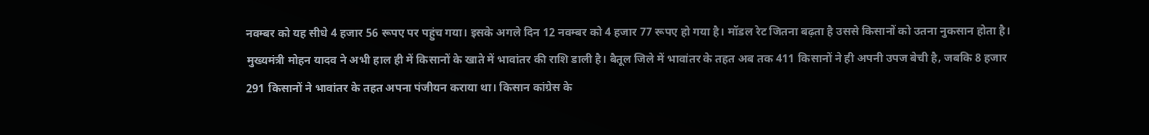नवम्बर को यह सीधे 4 हजार 56 रूपए पर पहुंच गया। इसके अगले दिन 12 नवम्बर को 4 हजार 77 रूपए हो गया है। मॉडल रेट जितना बढ़ता है उससे किसानों को उतना नुकसान होता है। मुख्यमंत्री मोहन यादव ने अभी हाल ही में किसानों के खाते में भावांतर की राशि डाली है। बैतूल जिले में भावांतर के तहत अब तक 411 किसानों ने ही अपनी उपज बेची है, जबकि 8 हजार 291 किसानों ने भावांतर के तहत अपना पंजीयन कराया था। किसान कांग्रेस के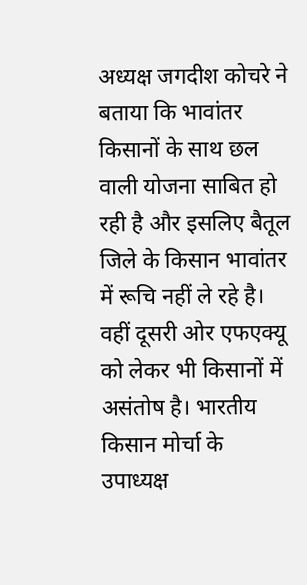अध्यक्ष जगदीश कोचरे ने बताया कि भावांतर किसानों के साथ छल वाली योजना साबित हो रही है और इसलिए बैतूल जिले के किसान भावांतर में रूचि नहीं ले रहे है। वहीं दूसरी ओर एफएक्यू को लेकर भी किसानों में असंतोष है। भारतीय किसान मोर्चा के उपाध्यक्ष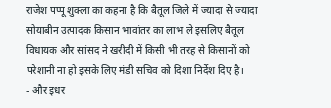राजेश पप्पू शुक्ला का कहना है कि बैतूल जिले में ज्यादा से ज्यादा सोयाबीन उत्पादक किसान भावांतर का लाभ ले इसलिए बैतूल विधायक और सांसद ने खरीदी में किसी भी तरह से किसानों को परेशानी ना हो इसके लिए मंडी सचिव को दिशा निर्देश दिए है।
- और इधर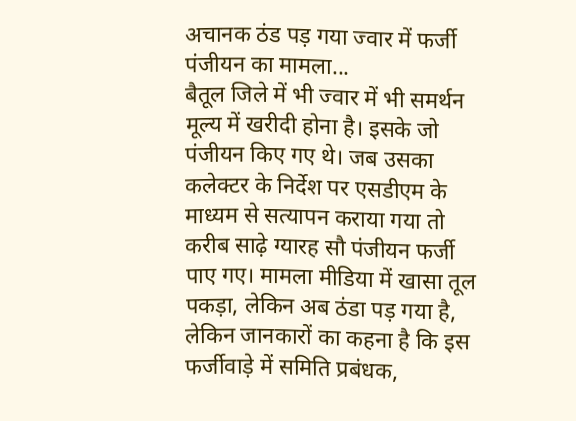अचानक ठंड पड़ गया ज्वार में फर्जी पंजीयन का मामला...
बैतूल जिले में भी ज्वार में भी समर्थन मूल्य में खरीदी होना है। इसके जो पंजीयन किए गए थे। जब उसका कलेक्टर के निर्देश पर एसडीएम के माध्यम से सत्यापन कराया गया तो करीब साढ़े ग्यारह सौ पंजीयन फर्जी पाए गए। मामला मीडिया में खासा तूल पकड़ा, लेकिन अब ठंडा पड़ गया है, लेकिन जानकारों का कहना है कि इस फर्जीवाड़े में समिति प्रबंधक,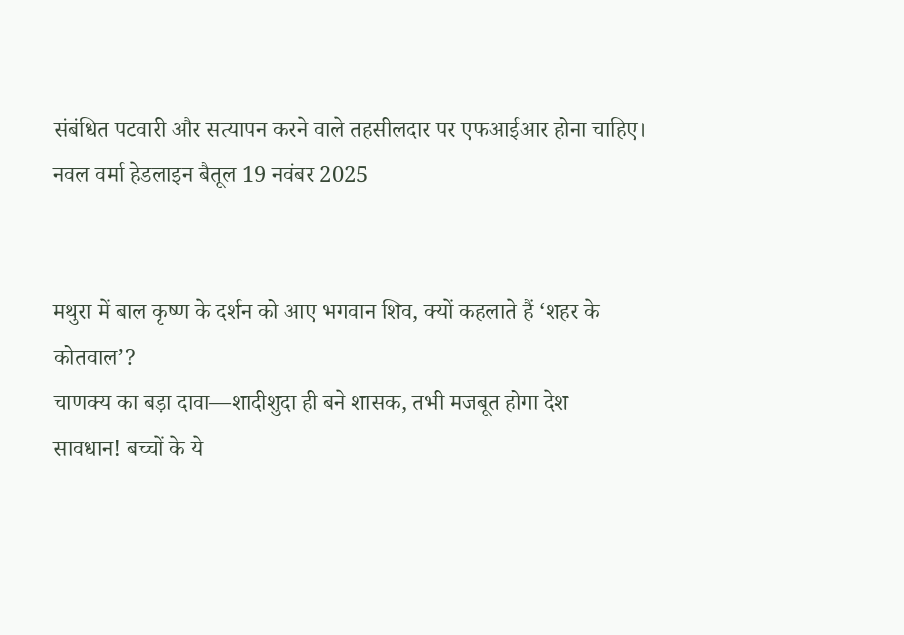संबंधित पटवारी और सत्यापन करने वाले तहसीलदार पर एफआईआर होना चाहिए।
नवल वर्मा हेडलाइन बैतूल 19 नवंबर 2025


मथुरा में बाल कृष्ण के दर्शन को आए भगवान शिव, क्यों कहलाते हैं ‘शहर के कोतवाल’?
चाणक्य का बड़ा दावा—शादीशुदा ही बने शासक, तभी मजबूत होगा देश
सावधान! बच्चों के ये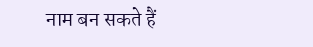नाम बन सकते हैं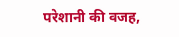परेशानी की वजह,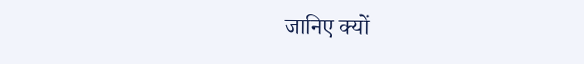जानिए क्यों